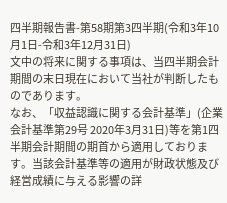四半期報告書-第58期第3四半期(令和3年10月1日-令和3年12月31日)
文中の将来に関する事項は、当四半期会計期間の末日現在において当社が判断したものであります。
なお、「収益認識に関する会計基準」(企業会計基準第29号 2020年3月31日)等を第1四半期会計期間の期首から適用しております。当該会計基準等の適用が財政状態及び経営成績に与える影響の詳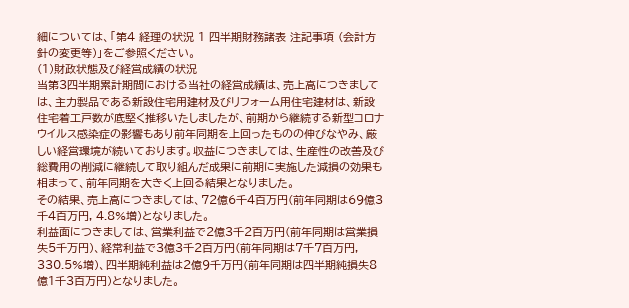細については、「第4 経理の状況 1 四半期財務諸表 注記事項 (会計方針の変更等)」をご参照ください。
(1)財政状態及び経営成績の状況
当第3四半期累計期間における当社の経営成績は、売上高につきましては、主力製品である新設住宅用建材及びリフォーム用住宅建材は、新設住宅着工戸数が底堅く推移いたしましたが、前期から継続する新型コロナウイルス感染症の影響もあり前年同期を上回ったものの伸びなやみ、厳しい経営環境が続いております。収益につきましては、生産性の改善及び総費用の削減に継続して取り組んだ成果に前期に実施した減損の効果も相まって、前年同期を大きく上回る結果となりました。
その結果、売上高につきましては、72億6千4百万円(前年同期は69億3千4百万円, 4.8%増)となりました。
利益面につきましては、営業利益で2億3千2百万円(前年同期は営業損失5千万円)、経常利益で3億3千2百万円(前年同期は7千7百万円, 330.5%増)、四半期純利益は2億9千万円(前年同期は四半期純損失8億1千3百万円)となりました。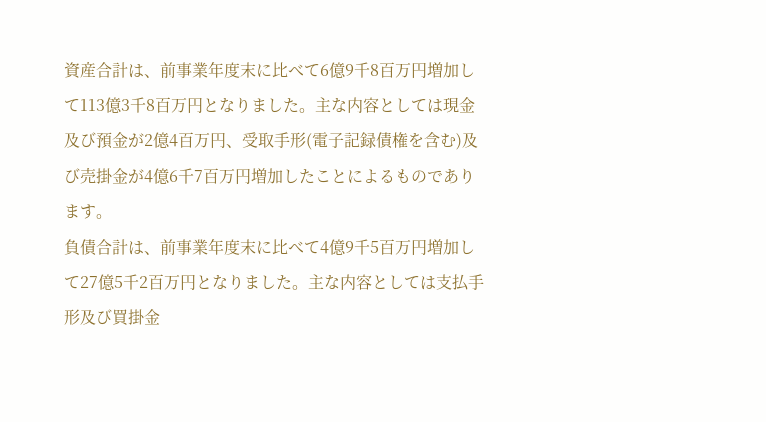資産合計は、前事業年度末に比べて6億9千8百万円増加して113億3千8百万円となりました。主な内容としては現金及び預金が2億4百万円、受取手形(電子記録債権を含む)及び売掛金が4億6千7百万円増加したことによるものであります。
負債合計は、前事業年度末に比べて4億9千5百万円増加して27億5千2百万円となりました。主な内容としては支払手形及び買掛金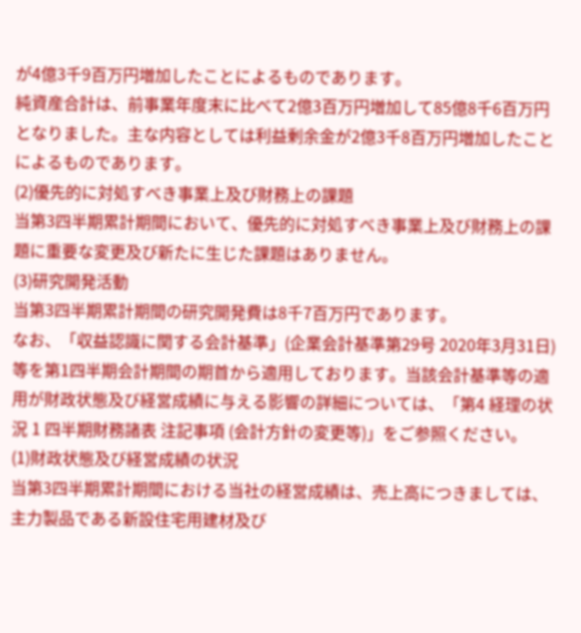が4億3千9百万円増加したことによるものであります。
純資産合計は、前事業年度末に比べて2億3百万円増加して85億8千6百万円となりました。主な内容としては利益剰余金が2億3千8百万円増加したことによるものであります。
(2)優先的に対処すべき事業上及び財務上の課題
当第3四半期累計期間において、優先的に対処すべき事業上及び財務上の課題に重要な変更及び新たに生じた課題はありません。
(3)研究開発活動
当第3四半期累計期間の研究開発費は8千7百万円であります。
なお、「収益認識に関する会計基準」(企業会計基準第29号 2020年3月31日)等を第1四半期会計期間の期首から適用しております。当該会計基準等の適用が財政状態及び経営成績に与える影響の詳細については、「第4 経理の状況 1 四半期財務諸表 注記事項 (会計方針の変更等)」をご参照ください。
(1)財政状態及び経営成績の状況
当第3四半期累計期間における当社の経営成績は、売上高につきましては、主力製品である新設住宅用建材及び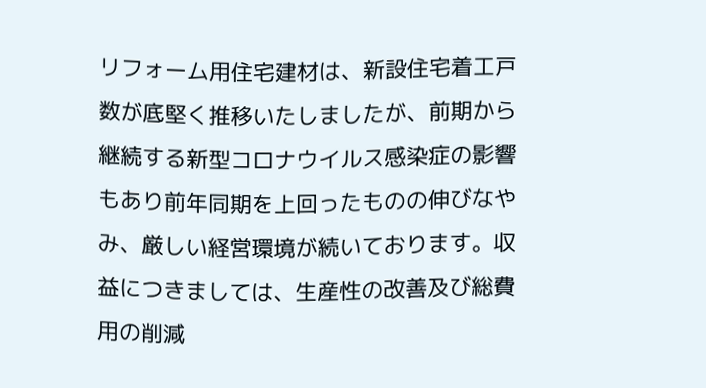リフォーム用住宅建材は、新設住宅着工戸数が底堅く推移いたしましたが、前期から継続する新型コロナウイルス感染症の影響もあり前年同期を上回ったものの伸びなやみ、厳しい経営環境が続いております。収益につきましては、生産性の改善及び総費用の削減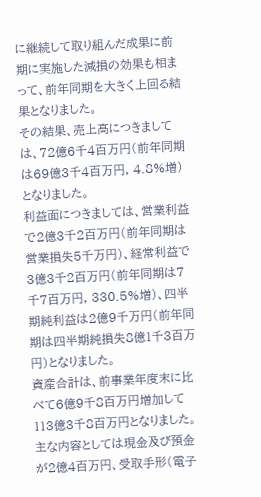に継続して取り組んだ成果に前期に実施した減損の効果も相まって、前年同期を大きく上回る結果となりました。
その結果、売上高につきましては、72億6千4百万円(前年同期は69億3千4百万円, 4.8%増)となりました。
利益面につきましては、営業利益で2億3千2百万円(前年同期は営業損失5千万円)、経常利益で3億3千2百万円(前年同期は7千7百万円, 330.5%増)、四半期純利益は2億9千万円(前年同期は四半期純損失8億1千3百万円)となりました。
資産合計は、前事業年度末に比べて6億9千8百万円増加して113億3千8百万円となりました。主な内容としては現金及び預金が2億4百万円、受取手形(電子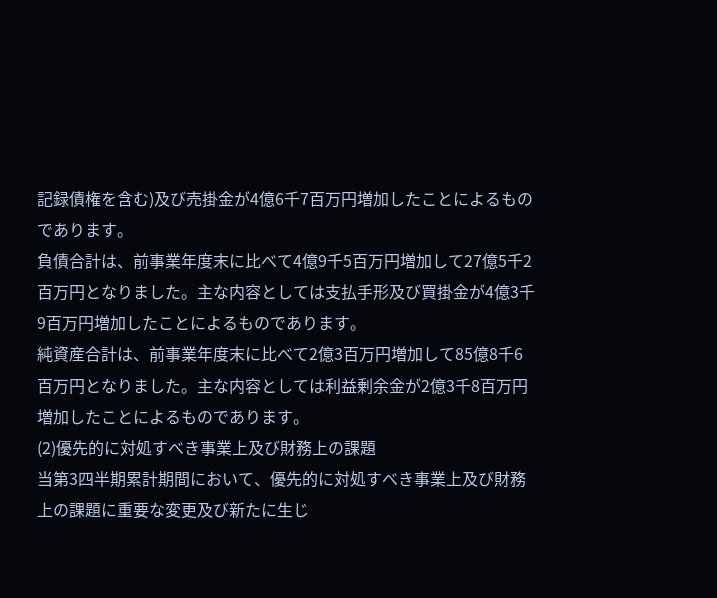記録債権を含む)及び売掛金が4億6千7百万円増加したことによるものであります。
負債合計は、前事業年度末に比べて4億9千5百万円増加して27億5千2百万円となりました。主な内容としては支払手形及び買掛金が4億3千9百万円増加したことによるものであります。
純資産合計は、前事業年度末に比べて2億3百万円増加して85億8千6百万円となりました。主な内容としては利益剰余金が2億3千8百万円増加したことによるものであります。
(2)優先的に対処すべき事業上及び財務上の課題
当第3四半期累計期間において、優先的に対処すべき事業上及び財務上の課題に重要な変更及び新たに生じ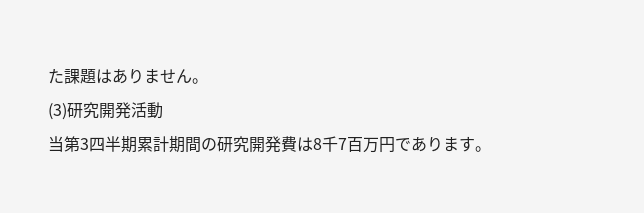た課題はありません。
(3)研究開発活動
当第3四半期累計期間の研究開発費は8千7百万円であります。